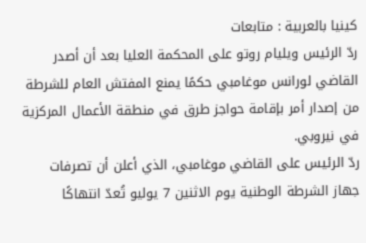كينيا بالعربية : متابعات
ردّ الرئيس ويليام روتو على المحكمة العليا بعد أن أصدر القاضي لورانس موغامبي حكمًا يمنع المفتش العام للشرطة من إصدار أمر بإقامة حواجز طرق في منطقة الأعمال المركزية في نيروبي.
ردّ الرئيس على القاضي موغامبي، الذي أعلن أن تصرفات جهاز الشرطة الوطنية يوم الاثنين 7 يوليو تُعدّ انتهاكًا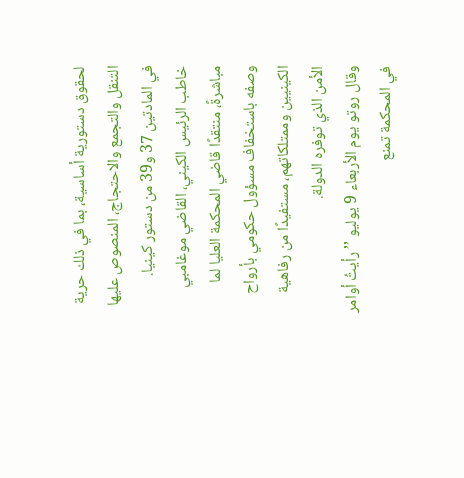لحقوق دستورية أساسية، بما في ذلك حرية التنقل والتجمع والاحتجاج، المنصوص عليها في المادتين 37 و39 من دستور كينيا.
خاطب الرئيس الكيني، القاضي موغامبي مباشرةً، منتقدًا قاضي المحكمة العليا لما وصفه باستخفاف مسؤول حكومي بأرواح الكينيين وممتلكاتهم، مستفيدًا من رفاهية الأمن الذي توفره الدولة.
وقال روتو يوم الأربعاء 9 يوليو ’’ رأيتُ أوامر في المحكمة تمنع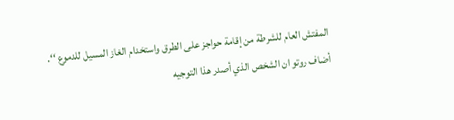المفتش العام للشرطة من إقامة حواجز على الطرق واستخدام الغاز المسيل للدموع ‘‘.
أضاف روتو ان الشخص الذي أصدر هذا التوجيه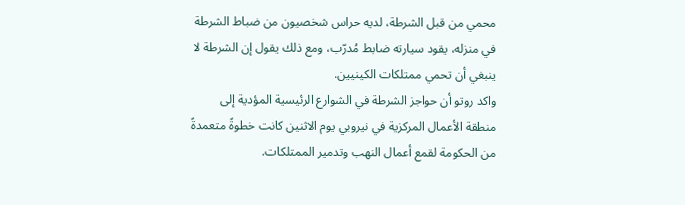محمي من قبل الشرطة، لديه حراس شخصيون من ضباط الشرطة في منزله، يقود سيارته ضابط مُدرّب، ومع ذلك يقول إن الشرطة لا ينبغي أن تحمي ممتلكات الكينيين.
واكد روتو أن حواجز الشرطة في الشوارع الرئيسية المؤدية إلى منطقة الأعمال المركزية في نيروبي يوم الاثنين كانت خطوةً متعمدةً من الحكومة لقمع أعمال النهب وتدمير الممتلكات.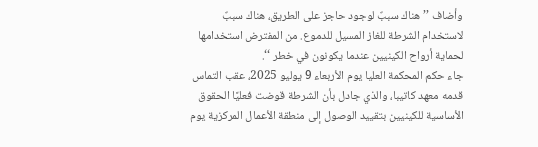وأضاف ’’ هناك سببٌ لوجود حاجز على الطريق، هناك سببٌ لاستخدام الشرطة للغاز المسيل للدموع. من المفترض استخدامها لحماية أرواح الكينيين عندما يكونون في خطر ‘‘.
جاء حكم المحكمة العليا يوم الأربعاء 9 يوليو 2025، عقب التماس قدمه معهد كاتيبا، والذي جادل بأن الشرطة قوضت فعليًا الحقوق الأساسية للكينيين بتقييد الوصول إلى منطقة الأعمال المركزية يوم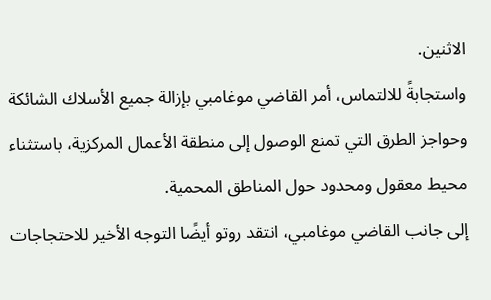الاثنين.
واستجابةً للالتماس، أمر القاضي موغامبي بإزالة جميع الأسلاك الشائكة وحواجز الطرق التي تمنع الوصول إلى منطقة الأعمال المركزية، باستثناء محيط معقول ومحدود حول المناطق المحمية.
إلى جانب القاضي موغامبي، انتقد روتو أيضًا التوجه الأخير للاحتجاجات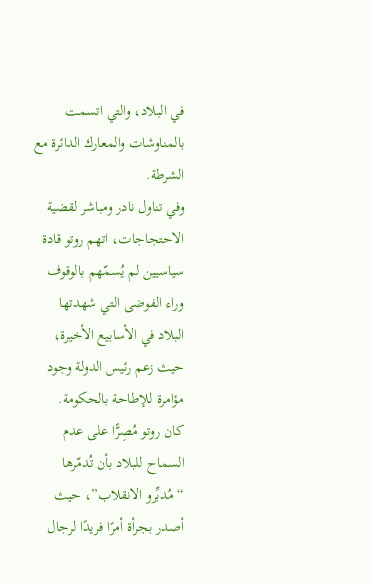في البلاد، والتي اتسمت بالمناوشات والمعارك الدائرة مع الشرطة.
وفي تناول نادر ومباشر لقضية الاحتجاجات، اتهم روتو قادة سياسيين لم يُسمّهم بالوقوف وراء الفوضى التي شهدتها البلاد في الأسابيع الأخيرة، حيث زعم رئيس الدولة وجود مؤامرة للإطاحة بالحكومة.
كان روتو مُصِرًّا على عدم السماح للبلاد بأن تُدمّرها “مُدبِّرو الانقلاب”، حيث أصدر بجرأة أمرًا فريدًا لرجال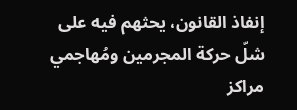إنفاذ القانون، يحثهم فيه على شلّ حركة المجرمين ومُهاجمي مراكز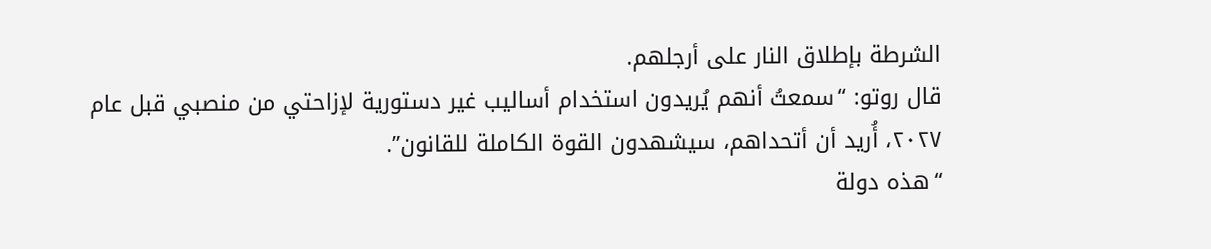الشرطة بإطلاق النار على أرجلهم.
قال روتو: “سمعتُ أنهم يُريدون استخدام أساليب غير دستورية لإزاحتي من منصبي قبل عام ٢٠٢٧، أُريد أن أتحداهم، سيشهدون القوة الكاملة للقانون”.
“هذه دولة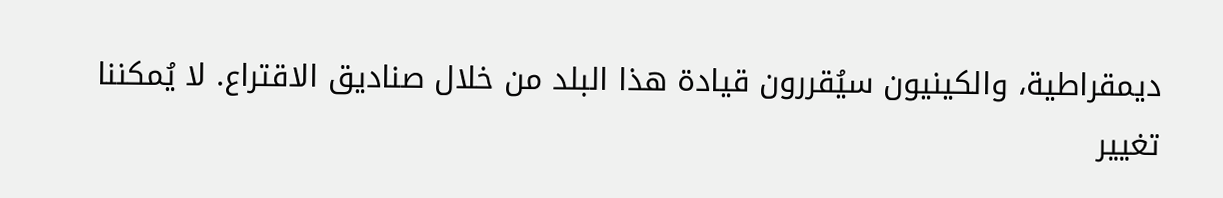ديمقراطية، والكينيون سيُقررون قيادة هذا البلد من خلال صناديق الاقتراع. لا يُمكننا تغيير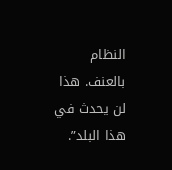النظام بالعنف. هذا لن يحدث في هذا البلد”.